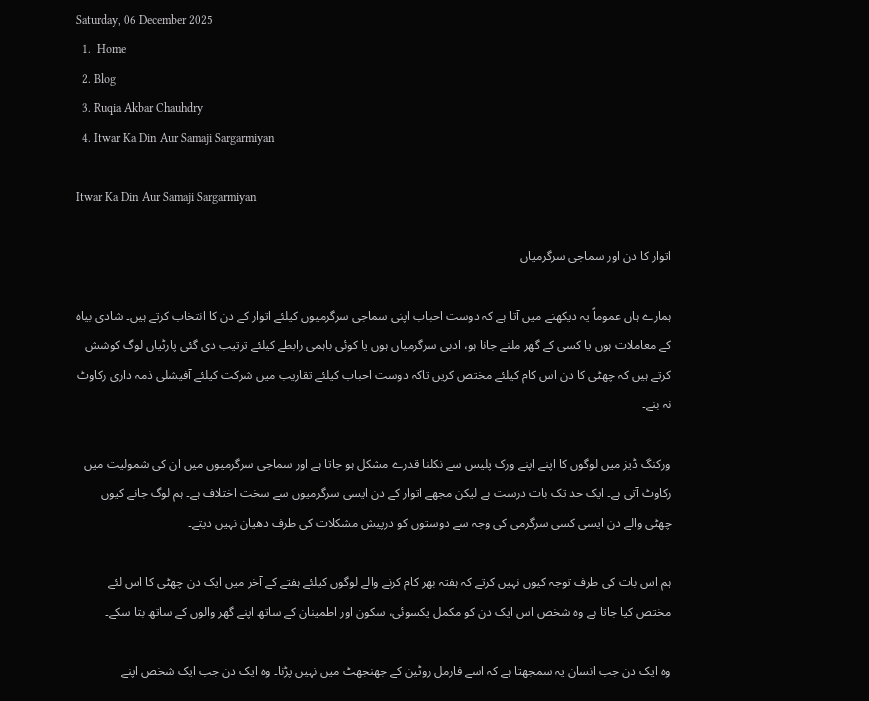Saturday, 06 December 2025
  1.  Home
  2. Blog
  3. Ruqia Akbar Chauhdry
  4. Itwar Ka Din Aur Samaji Sargarmiyan

Itwar Ka Din Aur Samaji Sargarmiyan

اتوار کا دن اور سماجی سرگرمیاں

ہمارے ہاں عموماً یہ دیکھنے میں آتا ہے کہ دوست احباب اپنی سماجی سرگرمیوں کیلئے اتوار کے دن کا انتخاب کرتے ہیں۔ شادی بیاہ کے معاملات ہوں یا کسی کے گھر ملنے جانا ہو، ادبی سرگرمیاں ہوں یا کوئی باہمی رابطے کیلئے ترتیب دی گئی پارٹیاں لوگ کوشش کرتے ہیں کہ چھٹی کا دن اس کام کیلئے مختص کریں تاکہ دوست احباب کیلئے تقاریب میں شرکت کیلئے آفیشلی ذمہ داری رکاوٹ نہ بنے۔

ورکنگ ڈیز میں لوگوں کا اپنے اپنے ورک پلیس سے نکلنا قدرے مشکل ہو جاتا ہے اور سماجی سرگرمیوں میں ان کی شمولیت میں رکاوٹ آتی ہے۔ ایک حد تک بات درست ہے لیکن مجھے اتوار کے دن ایسی سرگرمیوں سے سخت اختلاف ہے۔ ہم لوگ جانے کیوں چھٹی والے دن ایسی کسی سرگرمی کی وجہ سے دوستوں کو درپیش مشکلات کی طرف دھیان نہیں دیتے۔

ہم اس بات کی طرف توجہ کیوں نہیں کرتے کہ ہفتہ بھر کام کرنے والے لوگوں کیلئے ہفتے کے آخر میں ایک دن چھٹی کا اس لئے مختص کیا جاتا ہے وہ شخص اس ایک دن کو مکمل یکسوئی، سکون اور اطمینان کے ساتھ اپنے گھر والوں کے ساتھ بتا سکے۔

وہ ایک دن جب انسان یہ سمجھتا ہے کہ اسے فارمل روٹین کے جھنجھٹ میں نہیں پڑنا۔ وہ ایک دن جب ایک شخص اپنے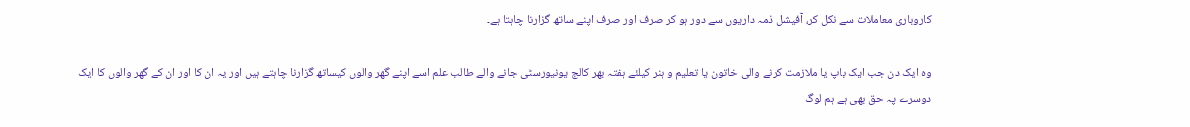کاروباری معاملات سے نکل کر، آفیشل ذمہ داریوں سے دور ہو کر صرف اور صرف اپنے ساتھ گزارنا چاہتا ہے۔

وہ ایک دن جب ایک باپ یا ملازمت کرنے والی خاتون یا تعلیم و ہنر کیلئے ہفتہ بھر کالج یونیورسٹی جانے والے طالب علم اسے اپنے گھر والوں کیساتھ گزارنا چاہتے ہیں اور یہ ان کا اور ان کے گھر والوں کا ایک دوسرے پہ حق بھی ہے ہم لوگ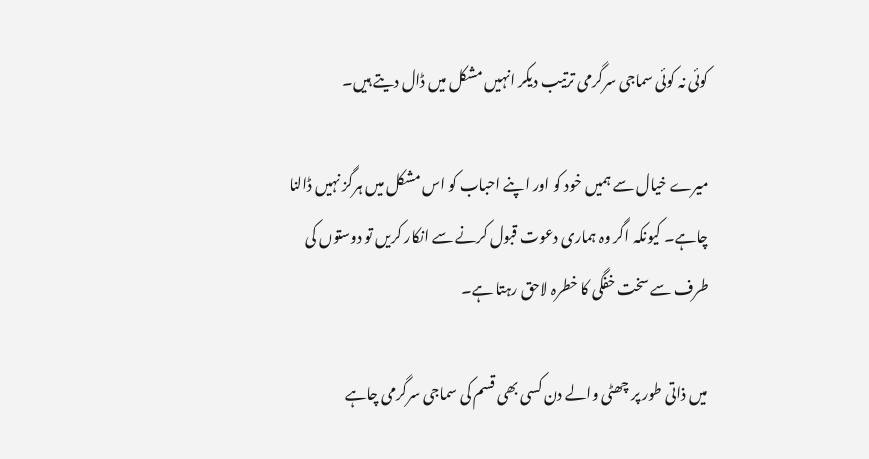کوئی نہ کوئی سماجی سرگرمی ترتیب دیکر انہیں مشکل میں ڈال دیتے ہیں۔

میرے خیال سے ہمیں خود کو اور اپنے احباب کو اس مشکل میں ہرگز نہیں ڈالنا چاہے۔ کیونکہ اگر وہ ہماری دعوت قبول کرنے سے انکار کریں تو دوستوں کی طرف سے سخت خفگی کا خطرہ لاحق رہتا ہے۔

میں ذاتی طور پر چھٹی والے دن کسی بھی قسم کی سماجی سرگرمی چاہے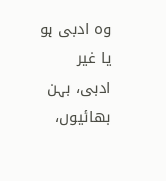وہ ادبی ہو یا غیر ادبی، بہن بھائیوں،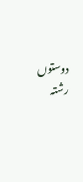دوستوں رشتہ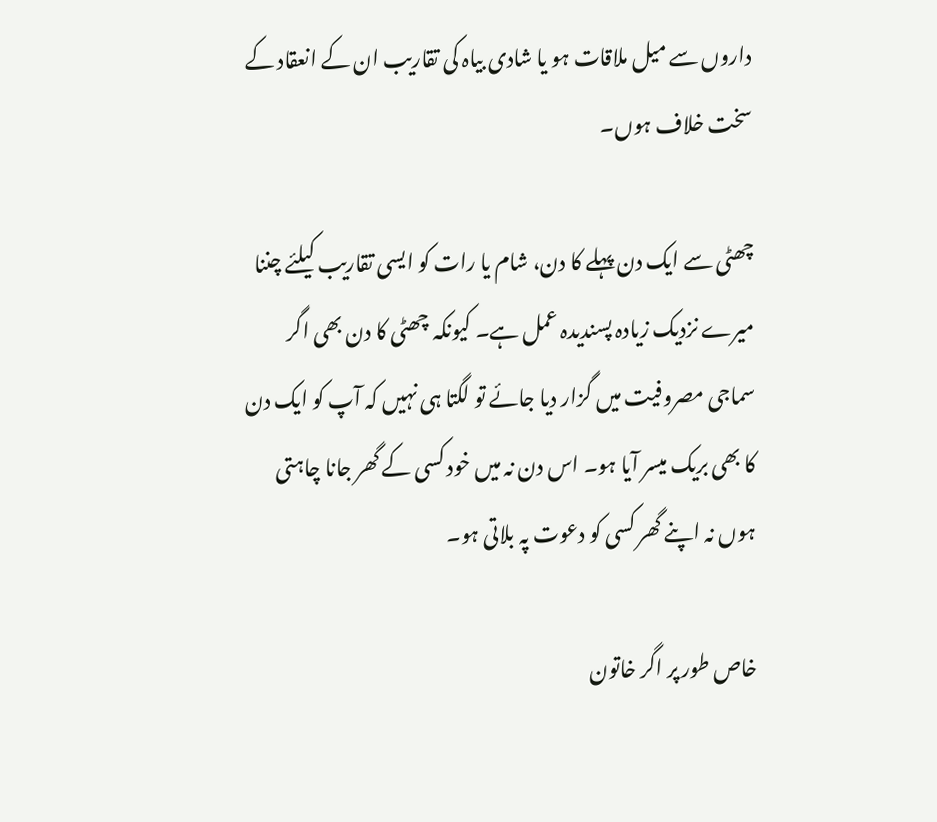داروں سے میل ملاقات ہو یا شادی بیاہ کی تقاریب ان کے انعقاد کے سخت خلاف ہوں۔

چھٹی سے ایک دن پہلے کا دن، شام یا رات کو ایسی تقاریب کیلئے چننا میرے نزدیک زیادہ پسندیدہ عمل ہے۔ کیونکہ چھٹی کا دن بھی اگر سماجی مصروفیت میں گزار دیا جائے تو لگتا ہی نہیں کہ آپ کو ایک دن کا بھی بریک میسر آیا ہو۔ اس دن نہ میں خود کسی کے گھر جانا چاہتی ہوں نہ اپنے گھر کسی کو دعوت پہ بلاتی ہو۔

خاص طور پر اگر خاتون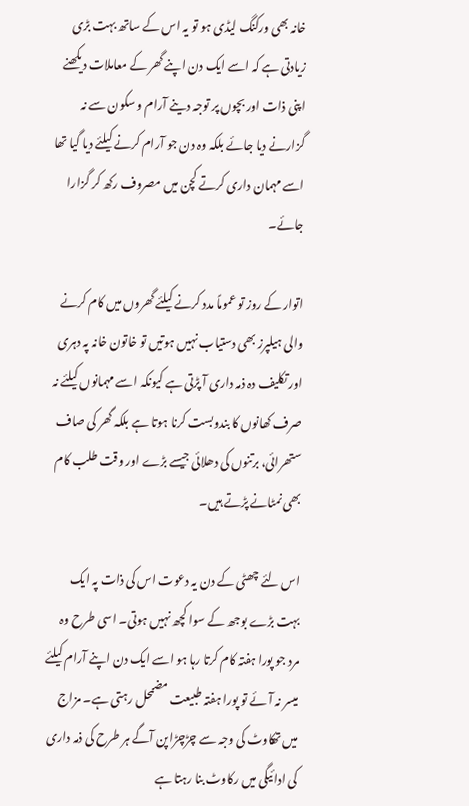خانہ بھی ورکنگ لیڈی ہو تو یہ اس کے ساتھ بہت بڑی زیادتی ہے کہ اسے ایک دن اپنے گھر کے معاملات دیکھنے اپنی ذات اور بچوں پر توجہ دینے آرام و سکون سے نہ گزارنے دیا جائے بلکہ وہ دن جو آرام کرنے کیلئے دیا گیا تھا اسے مہمان داری کرتے کچن میں مصروف رکھ کر گزارا جائے۔

اتوار کے روز تو عموماً مدد کرنے کیلئے گھروں میں کام کرنے والی ہیلپرز بھی دستیاب نہیں ہوتیں تو خاتون خانہ پہ دہری اور تکلیف دہ ذمہ داری آ پڑتی ہے کیونکہ اسے مہمانوں کیلئے نہ صرف کھانوں کا بندوبست کرنا ہوتا ہے بلکہ گھر کی صاف ستھرائی، برتنوں کی دھلائی جیسے بڑے اور وقت طلب کام بھی نمٹانے پڑتے ہیں۔

اس لئے چھٹی کے دن یہ دعوت اس کی ذات پہ ایک بہت بڑے بوجھ کے سوا کچھ نہیں ہوتی۔ اسی طرح وہ مرد جو پورا ہفتہ کام کرتا رہا ہو اسے ایک دن اپنے آرام کیلئے میسر نہ آئے تو پورا ہفتہ طبیعت مضمحل رہتی ہے۔ مزاج میں تھکاوٹ کی وجہ سے چڑچڑاپن آگے ہر طرح کی ذمہ داری کی ادائیگی میں رکاوٹ بنا رہتا ہے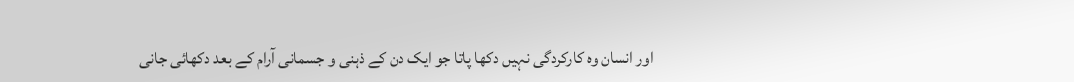اور انسان وہ کارکردگی نہیں دکھا پاتا جو ایک دن کے ذہنی و جسمانی آرام کے بعد دکھائی جانی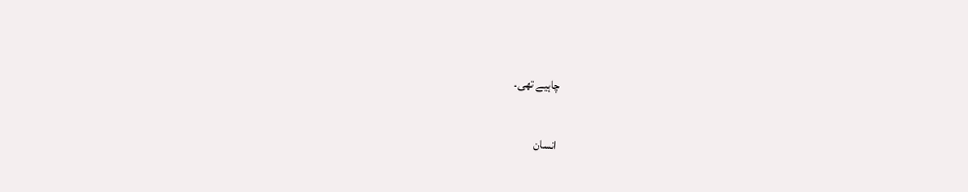چاہیے تھی۔

انسان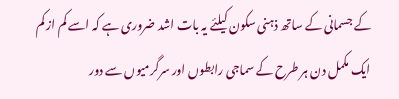کے جسمانی کے ساتھ ذہنی سکون کیلئے یہ بات اشد ضروری ہے کہ اسے کم از کم ایک مکمل دن ہر طرح کے سماجی رابطوں اور سرگرمیوں سے دور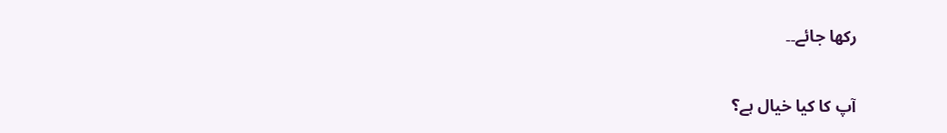رکھا جائے۔۔

آپ کا کیا خیال ہے؟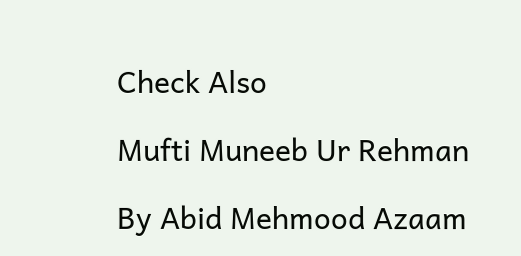Check Also

Mufti Muneeb Ur Rehman

By Abid Mehmood Azaam